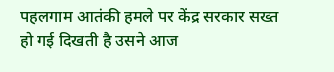पहलगाम आतंकी हमले पर केंद्र सरकार सख्त हो गई दिखती है उसने आज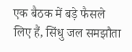एक बैठक में बड़े फैसले लिए हैं, सिंधु जल समझौता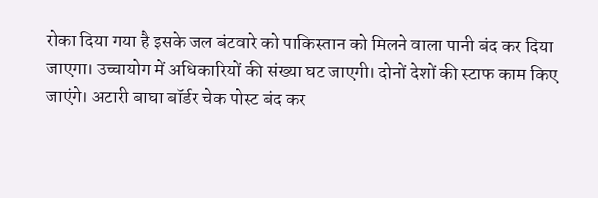रोका दिया गया है इसके जल बंटवारे को पाकिस्तान को मिलने वाला पानी बंद कर दिया जाएगा। उच्चायोग में अधिकारियों की संख्या घट जाएगी। दोनों देशों की स्टाफ काम किए जाएंगे। अटारी बाघा बॉर्डर चेक पोस्ट बंद कर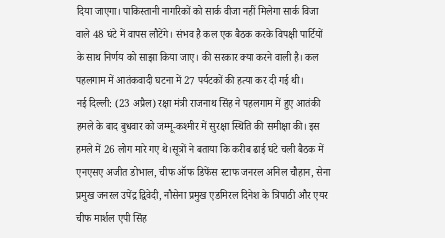दिया जाएगा। पाकिस्तानी नागरिकों को सार्क वीजा नहीं मिलेगा सार्क विजा वाले 48 घंटे में वापस लौटेंगे। संभव है कल एक बैठक करके विपक्षी पार्टियों के साथ निर्णय को साझा किया जाए। की सरकार क्या करने वाली है। कल पहलगाम में आतंकवादी घटना में 27 पर्यटकों की हत्या कर दी गई थी।
नई दिल्ली: (23 अप्रैल) रक्षा मंत्री राजनाथ सिंह ने पहलगाम में हुए आतंकी हमले के बाद बुधवार को जम्मू-कश्मीर में सुरक्षा स्थिति की समीक्षा की। इस हमले में 26 लोग मारे गए थे।सूत्रों ने बताया कि करीब ढाई घंटे चली बैठक में एनएसए अजीत डोभाल, चीफ ऑफ डिफेंस स्टाफ जनरल अनिल चौहान, सेना प्रमुख जनरल उपेंद्र द्विवेदी, नौसेना प्रमुख एडमिरल दिनेश के त्रिपाठी और एयर चीफ मार्शल एपी सिंह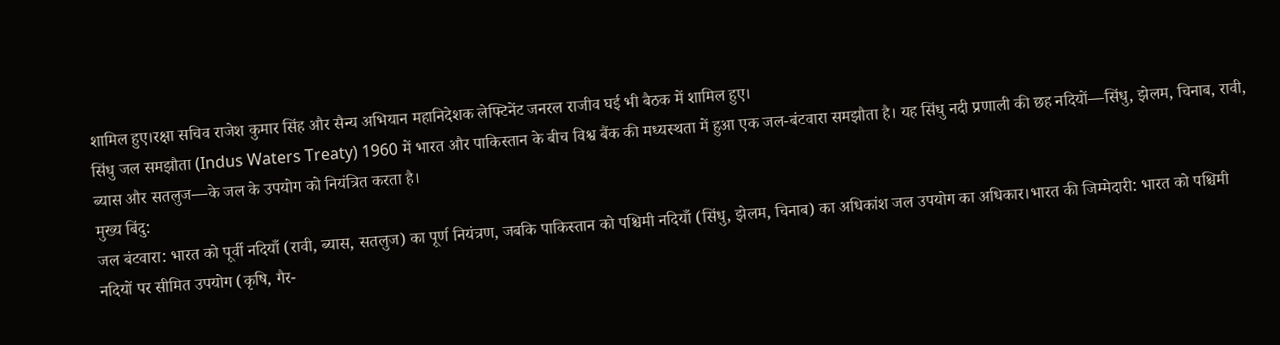शामिल हुए।रक्षा सचिव राजेश कुमार सिंह और सैन्य अभियान महानिदेशक लेफ्टिनेंट जनरल राजीव घई भी बैठक में शामिल हुए।
सिंधु जल समझौता (Indus Waters Treaty) 1960 में भारत और पाकिस्तान के बीच विश्व बैंक की मध्यस्थता में हुआ एक जल-बंटवारा समझौता है। यह सिंधु नदी प्रणाली की छह नदियों—सिंधु, झेलम, चिनाब, रावी, ब्यास और सतलुज—के जल के उपयोग को नियंत्रित करता है।
मुख्य बिंदु:
जल बंटवारा: भारत को पूर्वी नदियाँ (रावी, ब्यास, सतलुज) का पूर्ण नियंत्रण, जबकि पाकिस्तान को पश्चिमी नदियाँ (सिंधु, झेलम, चिनाब) का अधिकांश जल उपयोग का अधिकार।भारत की जिम्मेदारी: भारत को पश्चिमी नदियों पर सीमित उपयोग (कृषि, गैर-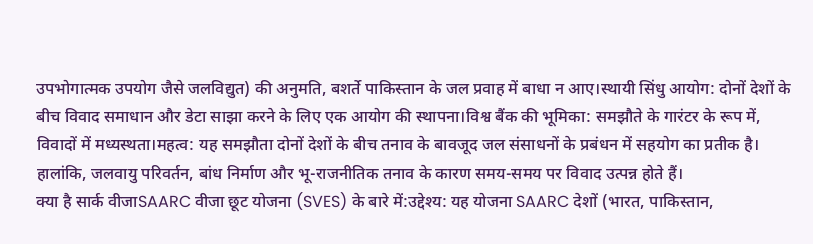उपभोगात्मक उपयोग जैसे जलविद्युत) की अनुमति, बशर्ते पाकिस्तान के जल प्रवाह में बाधा न आए।स्थायी सिंधु आयोग: दोनों देशों के बीच विवाद समाधान और डेटा साझा करने के लिए एक आयोग की स्थापना।विश्व बैंक की भूमिका: समझौते के गारंटर के रूप में, विवादों में मध्यस्थता।महत्व: यह समझौता दोनों देशों के बीच तनाव के बावजूद जल संसाधनों के प्रबंधन में सहयोग का प्रतीक है। हालांकि, जलवायु परिवर्तन, बांध निर्माण और भू-राजनीतिक तनाव के कारण समय-समय पर विवाद उत्पन्न होते हैं।
क्या है सार्क वीजाSAARC वीजा छूट योजना (SVES) के बारे में:उद्देश्य: यह योजना SAARC देशों (भारत, पाकिस्तान,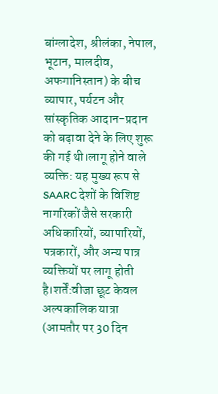बांग्लादेश, श्रीलंका, नेपाल, भूटान, मालदीव, अफगानिस्तान) के बीच व्यापार, पर्यटन और सांस्कृतिक आदान-प्रदान को बढ़ावा देने के लिए शुरू की गई थी।लागू होने वाले व्यक्ति: यह मुख्य रूप से SAARC देशों के विशिष्ट नागरिकों जैसे सरकारी अधिकारियों, व्यापारियों, पत्रकारों, और अन्य पात्र व्यक्तियों पर लागू होती है।शर्तें:वीजा छूट केवल अल्पकालिक यात्रा (आमतौर पर 30 दिन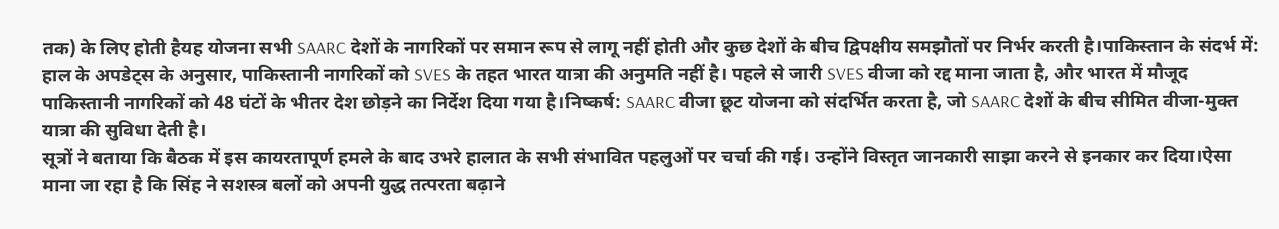तक) के लिए होती हैयह योजना सभी SAARC देशों के नागरिकों पर समान रूप से लागू नहीं होती और कुछ देशों के बीच द्विपक्षीय समझौतों पर निर्भर करती है।पाकिस्तान के संदर्भ में: हाल के अपडेट्स के अनुसार, पाकिस्तानी नागरिकों को SVES के तहत भारत यात्रा की अनुमति नहीं है। पहले से जारी SVES वीजा को रद्द माना जाता है, और भारत में मौजूद पाकिस्तानी नागरिकों को 48 घंटों के भीतर देश छोड़ने का निर्देश दिया गया है।निष्कर्ष: SAARC वीजा छूट योजना को संदर्भित करता है, जो SAARC देशों के बीच सीमित वीजा-मुक्त यात्रा की सुविधा देती है।
सूत्रों ने बताया कि बैठक में इस कायरतापूर्ण हमले के बाद उभरे हालात के सभी संभावित पहलुओं पर चर्चा की गई। उन्होंने विस्तृत जानकारी साझा करने से इनकार कर दिया।ऐसा माना जा रहा है कि सिंह ने सशस्त्र बलों को अपनी युद्ध तत्परता बढ़ाने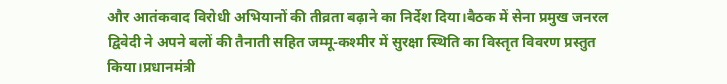और आतंकवाद विरोधी अभियानों की तीव्रता बढ़ाने का निर्देश दिया।बैठक में सेना प्रमुख जनरल द्विवेदी ने अपने बलों की तैनाती सहित जम्मू-कश्मीर में सुरक्षा स्थिति का विस्तृत विवरण प्रस्तुत किया।प्रधानमंत्री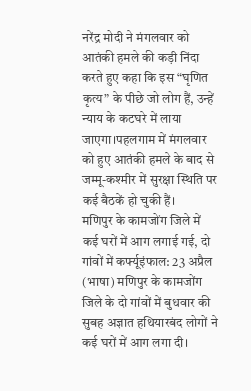नरेंद्र मोदी ने मंगलवार को आतंकी हमले की कड़ी निंदा करते हुए कहा कि इस “घृणित कृत्य” के पीछे जो लोग हैं, उन्हें न्याय के कटघरे में लाया जाएगा।पहलगाम में मंगलवार को हुए आतंकी हमले के बाद से जम्मू-कश्मीर में सुरक्षा स्थिति पर कई बैठकें हो चुकी हैं।
मणिपुर के कामजोंग जिले में कई घरों में आग लगाई गई, दो गांवों में कर्फ्यूइंफाल: 23 अप्रैल (भाषा) मणिपुर के कामजोंग जिले के दो गांवों में बुधवार की सुबह अज्ञात हथियारबंद लोगों ने कई घरों में आग लगा दी।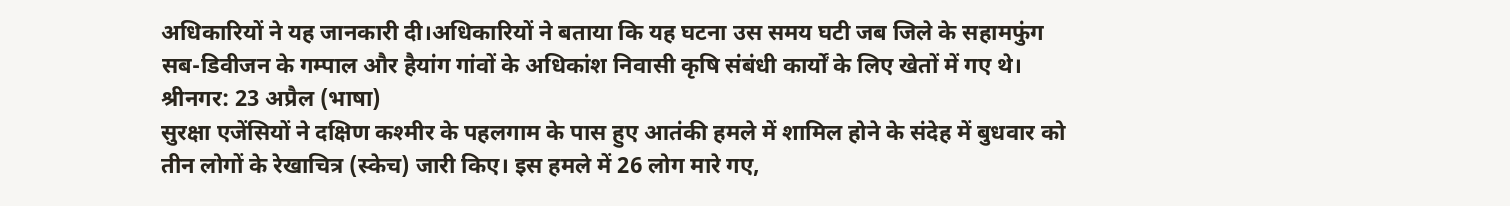अधिकारियों ने यह जानकारी दी।अधिकारियों ने बताया कि यह घटना उस समय घटी जब जिले के सहामफुंग सब-डिवीजन के गम्पाल और हैयांग गांवों के अधिकांश निवासी कृषि संबंधी कार्यों के लिए खेतों में गए थे।
श्रीनगर: 23 अप्रैल (भाषा)
सुरक्षा एजेंसियों ने दक्षिण कश्मीर के पहलगाम के पास हुए आतंकी हमले में शामिल होने के संदेह में बुधवार को तीन लोगों के रेखाचित्र (स्केच) जारी किए। इस हमले में 26 लोग मारे गए,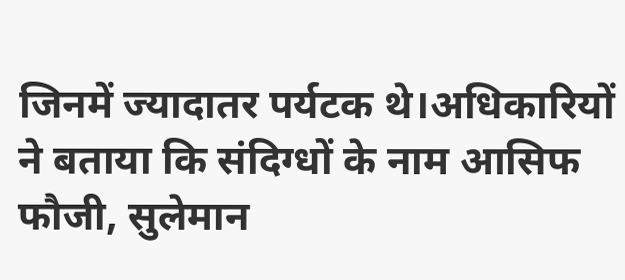जिनमें ज्यादातर पर्यटक थे।अधिकारियों ने बताया कि संदिग्धों के नाम आसिफ फौजी, सुलेमान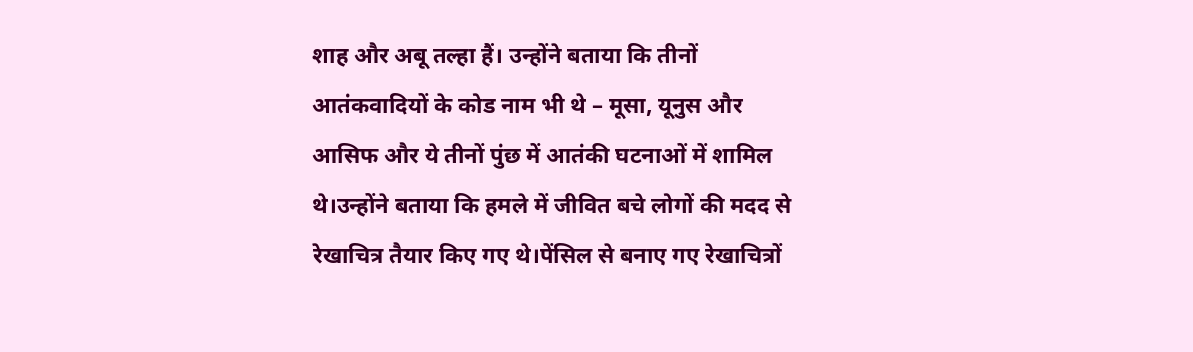शाह और अबू तल्हा हैं। उन्होंने बताया कि तीनों आतंकवादियों के कोड नाम भी थे – मूसा, यूनुस और आसिफ और ये तीनों पुंछ में आतंकी घटनाओं में शामिल थे।उन्होंने बताया कि हमले में जीवित बचे लोगों की मदद से रेखाचित्र तैयार किए गए थे।पेंसिल से बनाए गए रेखाचित्रों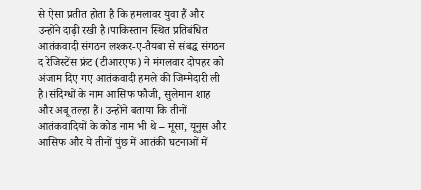से ऐसा प्रतीत होता है कि हमलावर युवा हैं और उन्होंने दाढ़ी रखी है।पाकिस्तान स्थित प्रतिबंधित आतंकवादी संगठन लश्कर-ए-तैयबा से संबद्ध संगठन द रेजिस्टेंस फ्रंट (टीआरएफ) ने मंगलवार दोपहर को अंजाम दिए गए आतंकवादी हमले की जिम्मेदारी ली है।संदिग्धों के नाम आसिफ फौजी, सुलेमान शाह और अबू तल्हा हैं। उन्होंने बताया कि तीनों आतंकवादियों के कोड नाम भी थे – मूसा, यूनुस और आसिफ और ये तीनों पुंछ में आतंकी घटनाओं में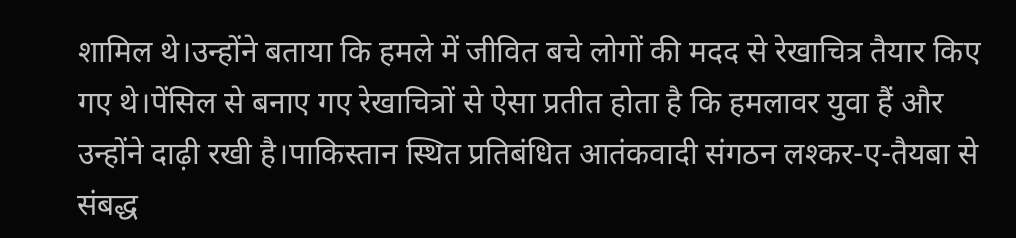शामिल थे।उन्होंने बताया कि हमले में जीवित बचे लोगों की मदद से रेखाचित्र तैयार किए गए थे।पेंसिल से बनाए गए रेखाचित्रों से ऐसा प्रतीत होता है कि हमलावर युवा हैं और उन्होंने दाढ़ी रखी है।पाकिस्तान स्थित प्रतिबंधित आतंकवादी संगठन लश्कर-ए-तैयबा से संबद्ध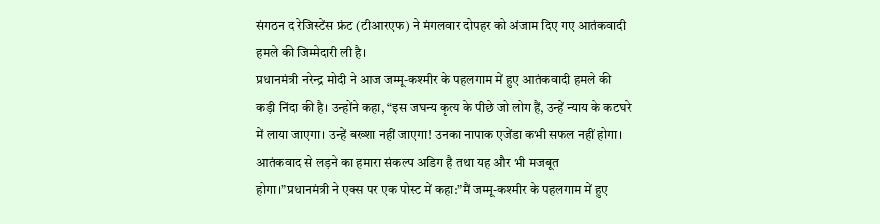संगठन द रेजिस्टेंस फ्रंट (टीआरएफ) ने मंगलवार दोपहर को अंजाम दिए गए आतंकवादी हमले की जिम्मेदारी ली है।
प्रधानमंत्री नरेन्द्र मोदी ने आज जम्मू-कश्मीर के पहलगाम में हुए आतंकवादी हमले की कड़ी निंदा की है। उन्होंने कहा, “इस जघन्य कृत्य के पीछे जो लोग हैं, उन्हें न्याय के कटघरे में लाया जाएगा। उन्हें बख्शा नहीं जाएगा! उनका नापाक एजेंडा कभी सफल नहीं होगा। आतंकवाद से लड़ने का हमारा संकल्प अडिग है तथा यह और भी मजबूत होगा।”प्रधानमंत्री ने एक्स पर एक पोस्ट में कहा:”मैं जम्मू-कश्मीर के पहलगाम में हुए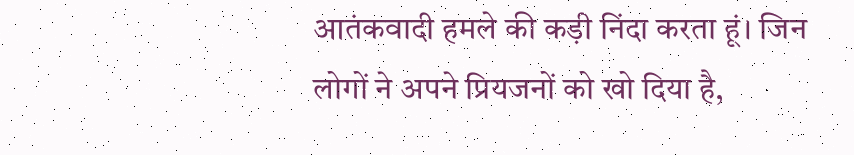आतंकवादी हमले की कड़ी निंदा करता हूं। जिन लोगों ने अपने प्रियजनों को खो दिया है,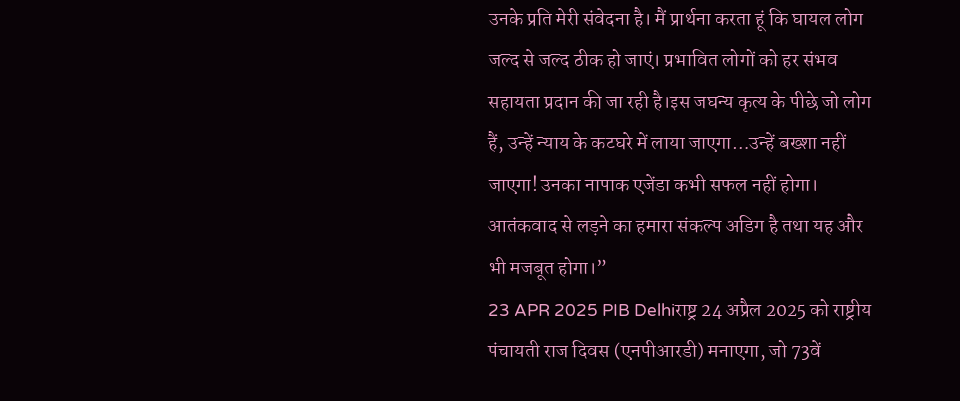उनके प्रति मेरी संवेदना है। मैं प्रार्थना करता हूं कि घायल लोग जल्द से जल्द ठीक हो जाएं। प्रभावित लोगों को हर संभव सहायता प्रदान की जा रही है।इस जघन्य कृत्य के पीछे जो लोग हैं, उन्हें न्याय के कटघरे में लाया जाएगा…उन्हें बख्शा नहीं जाएगा! उनका नापाक एजेंडा कभी सफल नहीं होगा। आतंकवाद से लड़ने का हमारा संकल्प अडिग है तथा यह और भी मजबूत होगा।”
23 APR 2025 PIB Delhiराष्ट्र 24 अप्रैल 2025 को राष्ट्रीय पंचायती राज दिवस (एनपीआरडी) मनाएगा, जो 73वें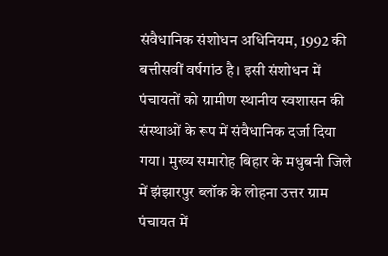संवैधानिक संशोधन अधिनियम, 1992 की बत्तीसवीं वर्षगांठ है। इसी संशोधन में पंचायतों को ग्रामीण स्थानीय स्वशासन की संस्थाओं के रूप में संवैधानिक दर्जा दिया गया। मुख्य समारोह बिहार के मधुबनी जिले में झंझारपुर ब्लॉक के लोहना उत्तर ग्राम पंचायत में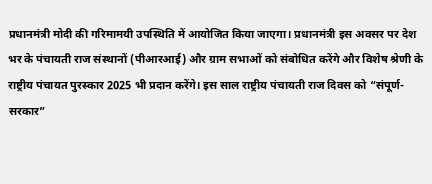प्रधानमंत्री मोदी की गरिमामयी उपस्थिति में आयोजित किया जाएगा। प्रधानमंत्री इस अवसर पर देश भर के पंचायती राज संस्थानों (पीआरआई) और ग्राम सभाओं को संबोधित करेंगे और विशेष श्रेणी के राष्ट्रीय पंचायत पुरस्कार 2025 भी प्रदान करेंगे। इस साल राष्ट्रीय पंचायती राज दिवस को “संपूर्ण-सरकार”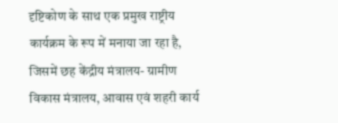दृष्टिकोण के साथ एक प्रमुख राष्ट्रीय कार्यक्रम के रूप में मनाया जा रहा है, जिसमें छह केंद्रीय मंत्रालय- ग्रामीण विकास मंत्रालय, आवास एवं शहरी कार्य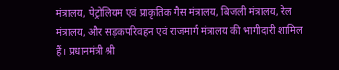मंत्रालय, पेट्रोलियम एवं प्राकृतिक गैस मंत्रालय, बिजली मंत्रालय, रेल मंत्रालय, और सड़कपरिवहन एवं राजमार्ग मंत्रालय की भागीदारी शामिल हैं। प्रधानमंत्री श्री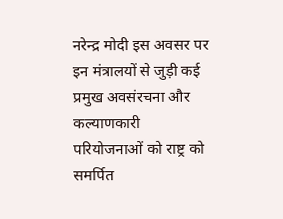नरेन्द्र मोदी इस अवसर पर इन मंत्रालयों से जुड़ी कई प्रमुख अवसंरचना और कल्याणकारी परियोजनाओं को राष्ट्र को समर्पित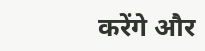करेंगे और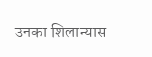उनका शिलान्यास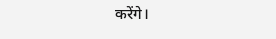करेंगे।